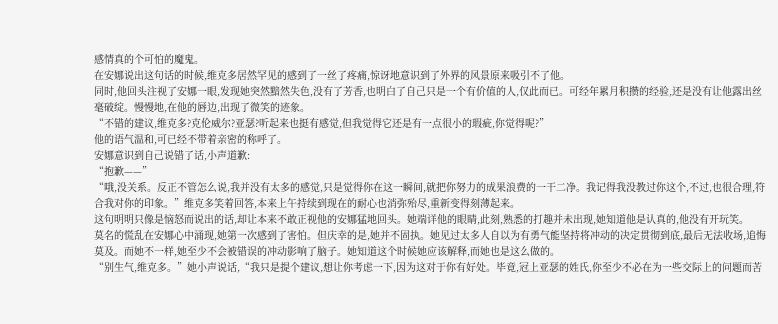感情真的个可怕的魔鬼。
在安娜说出这句话的时候,维克多居然罕见的感到了一丝了疼痛,惊讶地意识到了外界的风景原来吸引不了他。
同时,他回头注视了安娜一眼,发现她突然黯然失色,没有了芳香,也明白了自己只是一个有价值的人,仅此而已。可经年累月积攒的经验,还是没有让他露出丝毫破绽。慢慢地,在他的唇边,出现了微笑的迹象。
“不错的建议,维克多?克伦威尔?亚瑟?听起来也挺有感觉,但我觉得它还是有一点很小的瑕疵,你觉得呢?”
他的语气温和,可已经不带着亲密的称呼了。
安娜意识到自己说错了话,小声道歉:
“抱歉——”
“哦,没关系。反正不管怎么说,我并没有太多的感觉,只是觉得你在这一瞬间,就把你努力的成果浪费的一干二净。我记得我没教过你这个,不过,也很合理,符合我对你的印象。”维克多笑着回答,本来上午持续到现在的耐心也消弥殆尽,重新变得刻薄起来。
这句明明只像是恼怒而说出的话,却让本来不敢正视他的安娜猛地回头。她端详他的眼睛,此刻,熟悉的打趣并未出现,她知道他是认真的,他没有开玩笑。
莫名的慌乱在安娜心中涌现,她第一次感到了害怕。但庆幸的是,她并不固执。她见过太多人自以为有勇气能坚持将冲动的决定贯彻到底,最后无法收场,追悔莫及。而她不一样,她至少不会被错误的冲动影响了脑子。她知道这个时候她应该解释,而她也是这么做的。
“别生气,维克多。”她小声说话,“我只是提个建议,想让你考虑一下,因为这对于你有好处。毕竟,冠上亚瑟的姓氏,你至少不必在为一些交际上的问题而苦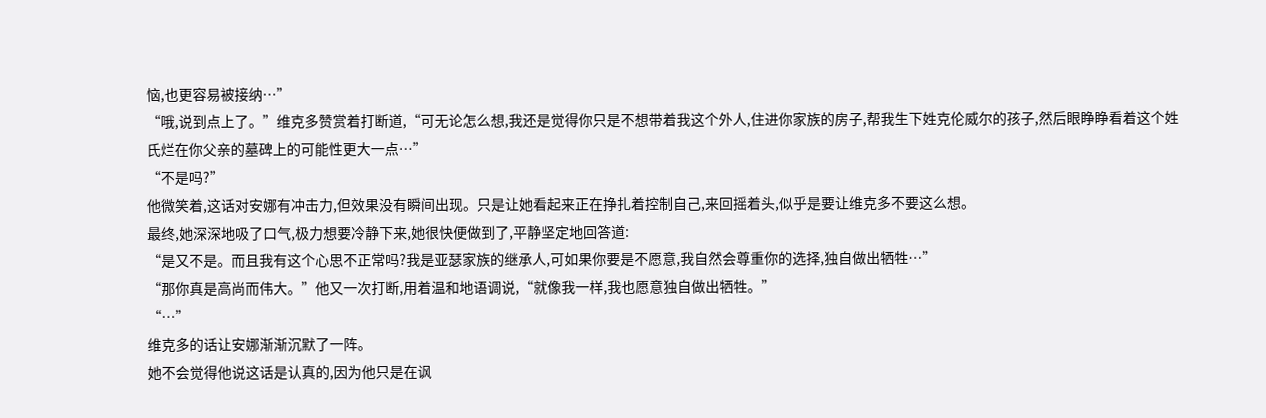恼,也更容易被接纳…”
“哦,说到点上了。”维克多赞赏着打断道,“可无论怎么想,我还是觉得你只是不想带着我这个外人,住进你家族的房子,帮我生下姓克伦威尔的孩子,然后眼睁睁看着这个姓氏烂在你父亲的墓碑上的可能性更大一点…”
“不是吗?”
他微笑着,这话对安娜有冲击力,但效果没有瞬间出现。只是让她看起来正在挣扎着控制自己,来回摇着头,似乎是要让维克多不要这么想。
最终,她深深地吸了口气,极力想要冷静下来,她很快便做到了,平静坚定地回答道:
“是又不是。而且我有这个心思不正常吗?我是亚瑟家族的继承人,可如果你要是不愿意,我自然会尊重你的选择,独自做出牺牲…”
“那你真是高尚而伟大。”他又一次打断,用着温和地语调说,“就像我一样,我也愿意独自做出牺牲。”
“…”
维克多的话让安娜渐渐沉默了一阵。
她不会觉得他说这话是认真的,因为他只是在讽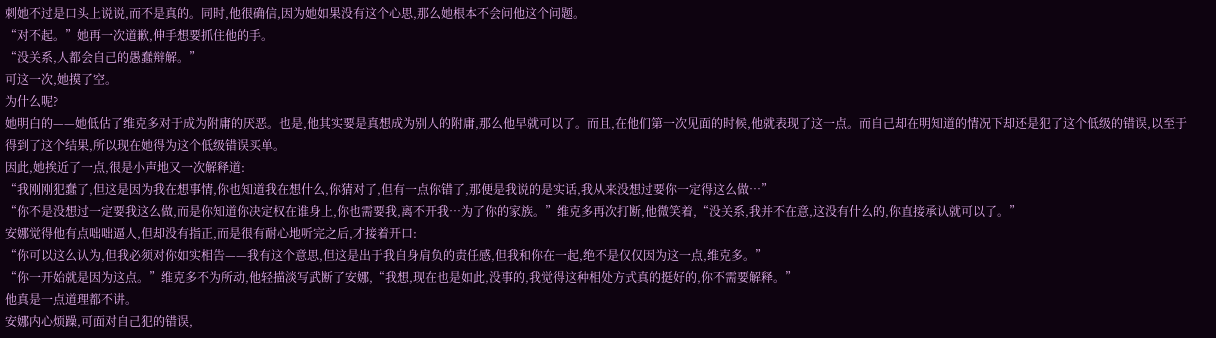刺她不过是口头上说说,而不是真的。同时,他很确信,因为她如果没有这个心思,那么她根本不会问他这个问题。
“对不起。”她再一次道歉,伸手想要抓住他的手。
“没关系,人都会自己的愚蠢辩解。”
可这一次,她摸了空。
为什么呢?
她明白的——她低估了维克多对于成为附庸的厌恶。也是,他其实要是真想成为别人的附庸,那么他早就可以了。而且,在他们第一次见面的时候,他就表现了这一点。而自己却在明知道的情况下却还是犯了这个低级的错误,以至于得到了这个结果,所以现在她得为这个低级错误买单。
因此,她挨近了一点,很是小声地又一次解释道:
“我刚刚犯蠢了,但这是因为我在想事情,你也知道我在想什么,你猜对了,但有一点你错了,那便是我说的是实话,我从来没想过要你一定得这么做…”
“你不是没想过一定要我这么做,而是你知道你决定权在谁身上,你也需要我,离不开我…为了你的家族。”维克多再次打断,他微笑着,“没关系,我并不在意,这没有什么的,你直接承认就可以了。”
安娜觉得他有点咄咄逼人,但却没有指正,而是很有耐心地听完之后,才接着开口:
“你可以这么认为,但我必须对你如实相告——我有这个意思,但这是出于我自身肩负的责任感,但我和你在一起,绝不是仅仅因为这一点,维克多。”
“你一开始就是因为这点。”维克多不为所动,他轻描淡写武断了安娜,“我想,现在也是如此,没事的,我觉得这种相处方式真的挺好的,你不需要解释。”
他真是一点道理都不讲。
安娜内心烦躁,可面对自己犯的错误,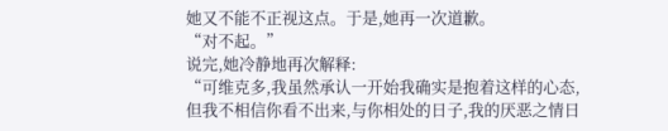她又不能不正视这点。于是,她再一次道歉。
“对不起。”
说完,她冷静地再次解释:
“可维克多,我虽然承认一开始我确实是抱着这样的心态,但我不相信你看不出来,与你相处的日子,我的厌恶之情日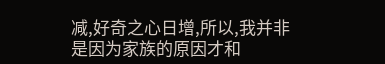减,好奇之心日增,所以,我并非是因为家族的原因才和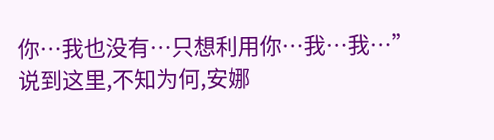你…我也没有…只想利用你…我…我…”
说到这里,不知为何,安娜